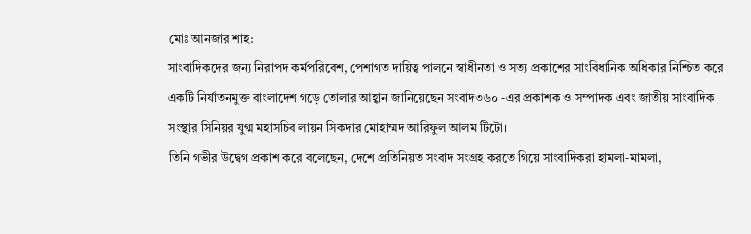মোঃ আনজার শাহ:
সাংবাদিকদের জন্য নিরাপদ কর্মপরিবেশ, পেশাগত দায়িত্ব পালনে স্বাধীনতা ও সত্য প্রকাশের সাংবিধানিক অধিকার নিশ্চিত করে একটি নির্যাতনমুক্ত বাংলাদেশ গড়ে তোলার আহ্বান জানিয়েছেন সংবাদ৩৬০ -এর প্রকাশক ও সম্পাদক এবং জাতীয় সাংবাদিক সংস্থার সিনিয়র যুগ্ম মহাসচিব লায়ন সিকদার মোহাম্মদ আরিফুল আলম টিটো।
তিনি গভীর উদ্বেগ প্রকাশ করে বলেছেন, দেশে প্রতিনিয়ত সংবাদ সংগ্রহ করতে গিয়ে সাংবাদিকরা হামলা-মামলা,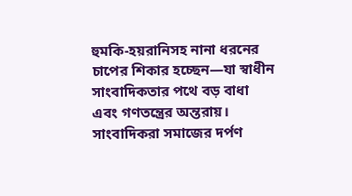হুমকি-হয়রানিসহ নানা ধরনের চাপের শিকার হচ্ছেন—যা স্বাধীন সাংবাদিকতার পথে বড় বাধা এবং গণতন্ত্রের অন্তরায়।
সাংবাদিকরা সমাজের দর্পণ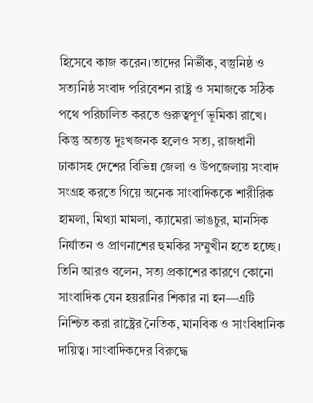হিসেবে কাজ করেন।তাদের নির্ভীক, বস্তুনিষ্ঠ ও সত্যনিষ্ঠ সংবাদ পরিবেশন রাষ্ট্র ও সমাজকে সঠিক পথে পরিচালিত করতে গুরুত্বপূর্ণ ভূমিকা রাখে। কিন্তু অত্যন্ত দুঃখজনক হলেও সত্য, রাজধানী ঢাকাসহ দেশের বিভিন্ন জেলা ও উপজেলায় সংবাদ সংগ্রহ করতে গিয়ে অনেক সাংবাদিককে শারীরিক হামলা, মিথ্যা মামলা, ক্যামেরা ভাঙচুর, মানসিক নির্যাতন ও প্রাণনাশের হুমকির সম্মুখীন হতে হচ্ছে।
তিনি আরও বলেন, সত্য প্রকাশের কারণে কোনো সাংবাদিক যেন হয়রানির শিকার না হন—এটি নিশ্চিত করা রাষ্ট্রের নৈতিক, মানবিক ও সাংবিধানিক দায়িত্ব। সাংবাদিকদের বিরুদ্ধে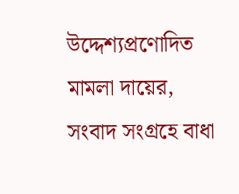উদ্দেশ্যপ্রণোদিত মামলা দায়ের, সংবাদ সংগ্রহে বাধা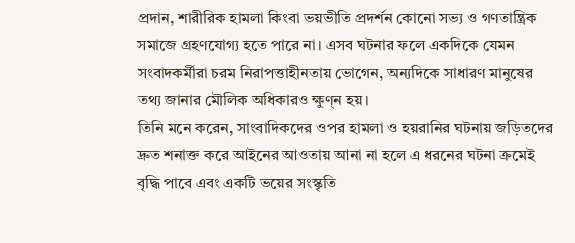প্রদান, শারীরিক হামলা কিংবা ভয়ভীতি প্রদর্শন কোনো সভ্য ও গণতান্ত্রিক সমাজে গ্রহণযোগ্য হতে পারে না। এসব ঘটনার ফলে একদিকে যেমন সংবাদকর্মীরা চরম নিরাপত্তাহীনতায় ভোগেন, অন্যদিকে সাধারণ মানুষের তথ্য জানার মৌলিক অধিকারও ক্ষুণ্ন হয়।
তিনি মনে করেন, সাংবাদিকদের ওপর হামলা ও হয়রানির ঘটনায় জড়িতদের দ্রুত শনাক্ত করে আইনের আওতায় আনা না হলে এ ধরনের ঘটনা ক্রমেই বৃদ্ধি পাবে এবং একটি ভয়ের সংস্কৃতি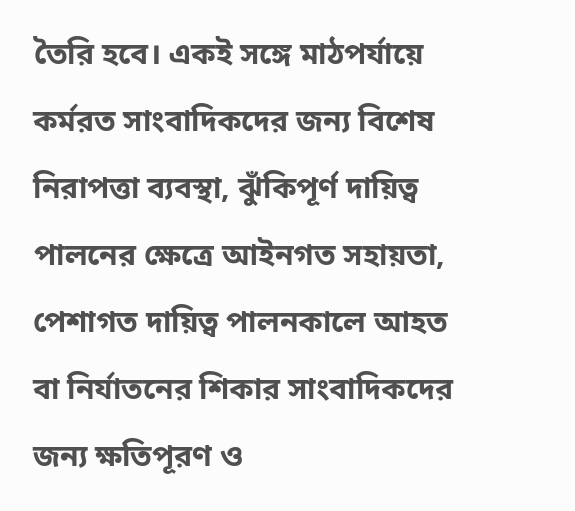তৈরি হবে। একই সঙ্গে মাঠপর্যায়ে কর্মরত সাংবাদিকদের জন্য বিশেষ নিরাপত্তা ব্যবস্থা, ঝুঁকিপূর্ণ দায়িত্ব পালনের ক্ষেত্রে আইনগত সহায়তা, পেশাগত দায়িত্ব পালনকালে আহত বা নির্যাতনের শিকার সাংবাদিকদের জন্য ক্ষতিপূরণ ও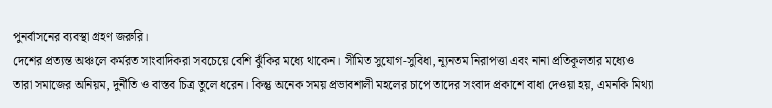পুনর্বাসনের ব্যবস্থা গ্রহণ জরুরি।
দেশের প্রত্যন্ত অঞ্চলে কর্মরত সাংবাদিকরা সবচেয়ে বেশি ঝুঁকির মধ্যে থাকেন। সীমিত সুযোগ-সুবিধা, ন্যূনতম নিরাপত্তা এবং নানা প্রতিকূলতার মধ্যেও তারা সমাজের অনিয়ম, দুর্নীতি ও বাস্তব চিত্র তুলে ধরেন। কিন্তু অনেক সময় প্রভাবশালী মহলের চাপে তাদের সংবাদ প্রকাশে বাধা দেওয়া হয়, এমনকি মিথ্যা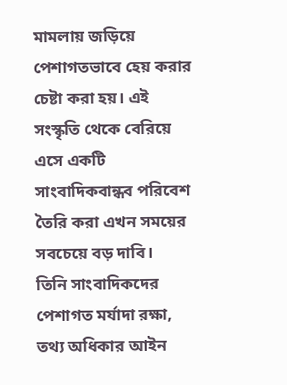মামলায় জড়িয়ে পেশাগতভাবে হেয় করার চেষ্টা করা হয়। এই সংস্কৃতি থেকে বেরিয়ে এসে একটি সাংবাদিকবান্ধব পরিবেশ তৈরি করা এখন সময়ের সবচেয়ে বড় দাবি।
তিনি সাংবাদিকদের পেশাগত মর্যাদা রক্ষা, তথ্য অধিকার আইন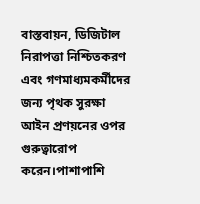বাস্তবায়ন, ডিজিটাল নিরাপত্তা নিশ্চিতকরণ এবং গণমাধ্যমকর্মীদের জন্য পৃথক সুরক্ষা আইন প্রণয়নের ওপর গুরুত্বারোপ করেন।পাশাপাশি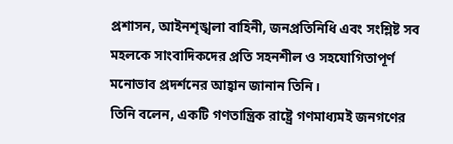প্রশাসন, আইনশৃঙ্খলা বাহিনী, জনপ্রতিনিধি এবং সংশ্লিষ্ট সব মহলকে সাংবাদিকদের প্রতি সহনশীল ও সহযোগিতাপূর্ণ মনোভাব প্রদর্শনের আহ্বান জানান তিনি।
তিনি বলেন, একটি গণতান্ত্রিক রাষ্ট্রে গণমাধ্যমই জনগণের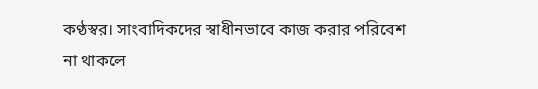কণ্ঠস্বর। সাংবাদিকদের স্বাধীনভাবে কাজ করার পরিবেশ না থাকলে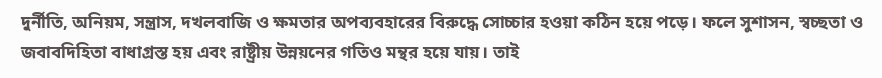দুর্নীতি, অনিয়ম, সন্ত্রাস, দখলবাজি ও ক্ষমতার অপব্যবহারের বিরুদ্ধে সোচ্চার হওয়া কঠিন হয়ে পড়ে। ফলে সুশাসন, স্বচ্ছতা ও জবাবদিহিতা বাধাগ্রস্ত হয় এবং রাষ্ট্রীয় উন্নয়নের গতিও মন্থর হয়ে যায়। তাই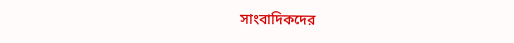সাংবাদিকদের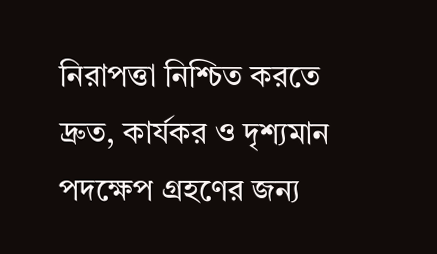নিরাপত্তা নিশ্চিত করতে দ্রুত, কার্যকর ও দৃশ্যমান পদক্ষেপ গ্রহণের জন্য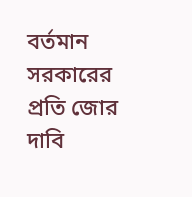বর্তমান সরকারের প্রতি জোর দাবি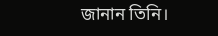জানান তিনি।